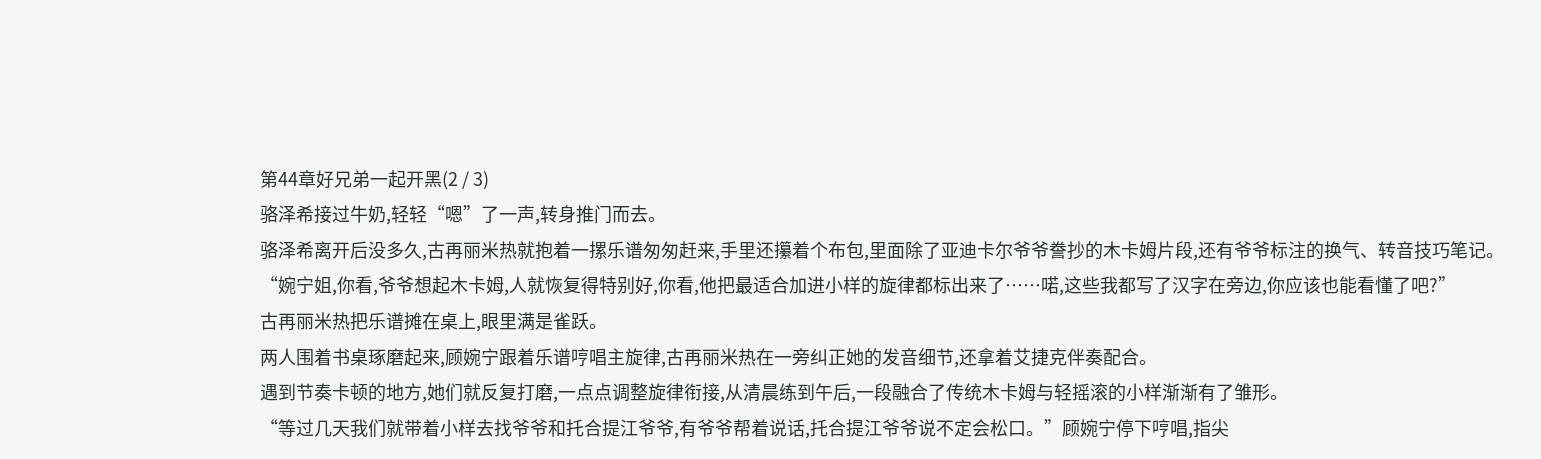第44章好兄弟一起开黑(2 / 3)
骆泽希接过牛奶,轻轻“嗯”了一声,转身推门而去。
骆泽希离开后没多久,古再丽米热就抱着一摞乐谱匆匆赶来,手里还攥着个布包,里面除了亚迪卡尔爷爷誊抄的木卡姆片段,还有爷爷标注的换气、转音技巧笔记。
“婉宁姐,你看,爷爷想起木卡姆,人就恢复得特别好,你看,他把最适合加进小样的旋律都标出来了……喏,这些我都写了汉字在旁边,你应该也能看懂了吧?”
古再丽米热把乐谱摊在桌上,眼里满是雀跃。
两人围着书桌琢磨起来,顾婉宁跟着乐谱哼唱主旋律,古再丽米热在一旁纠正她的发音细节,还拿着艾捷克伴奏配合。
遇到节奏卡顿的地方,她们就反复打磨,一点点调整旋律衔接,从清晨练到午后,一段融合了传统木卡姆与轻摇滚的小样渐渐有了雏形。
“等过几天我们就带着小样去找爷爷和托合提江爷爷,有爷爷帮着说话,托合提江爷爷说不定会松口。”顾婉宁停下哼唱,指尖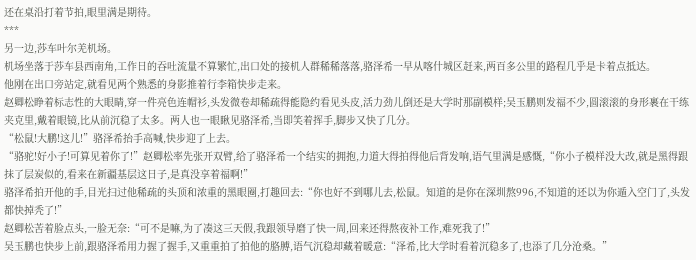还在桌沿打着节拍,眼里满是期待。
***
另一边,莎车叶尔羌机场。
机场坐落于莎车县西南角,工作日的吞吐流量不算繁忙,出口处的接机人群稀稀落落,骆泽希一早从喀什城区赶来,两百多公里的路程几乎是卡着点抵达。
他刚在出口旁站定,就看见两个熟悉的身影推着行李箱快步走来。
赵卿松睁着标志性的大眼睛,穿一件亮色连帽衫,头发微卷却稀疏得能隐约看见头皮,活力劲儿倒还是大学时那副模样;吴玉鹏则发福不少,圆滚滚的身形裹在干练夹克里,戴着眼镜,比从前沉稳了太多。两人也一眼瞅见骆泽希,当即笑着挥手,脚步又快了几分。
“松鼠!大鹏!这儿!”骆泽希抬手高喊,快步迎了上去。
“骆驼!好小子!可算见着你了!”赵卿松率先张开双臂,给了骆泽希一个结实的拥抱,力道大得拍得他后背发响,语气里满是感慨,“你小子模样没大改,就是黑得跟抹了层炭似的,看来在新疆基层这日子,是真没享着福啊!”
骆泽希拍开他的手,目光扫过他稀疏的头顶和浓重的黑眼圈,打趣回去:“你也好不到哪儿去,松鼠。知道的是你在深圳熬996,不知道的还以为你遁入空门了,头发都快掉秃了!”
赵卿松苦着脸点头,一脸无奈:“可不是嘛,为了凑这三天假,我跟领导磨了快一周,回来还得熬夜补工作,难死我了!”
吴玉鹏也快步上前,跟骆泽希用力握了握手,又重重拍了拍他的胳膊,语气沉稳却藏着暖意:“泽希,比大学时看着沉稳多了,也添了几分沧桑。”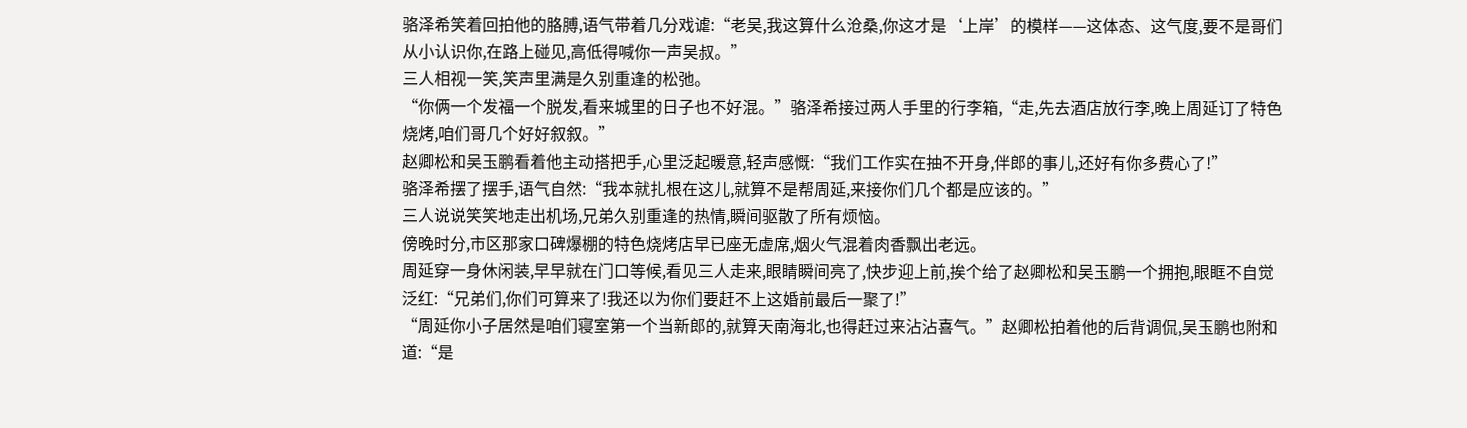骆泽希笑着回拍他的胳膊,语气带着几分戏谑:“老吴,我这算什么沧桑,你这才是‘上岸’的模样——这体态、这气度,要不是哥们从小认识你,在路上碰见,高低得喊你一声吴叔。”
三人相视一笑,笑声里满是久别重逢的松弛。
“你俩一个发福一个脱发,看来城里的日子也不好混。”骆泽希接过两人手里的行李箱,“走,先去酒店放行李,晚上周延订了特色烧烤,咱们哥几个好好叙叙。”
赵卿松和吴玉鹏看着他主动搭把手,心里泛起暖意,轻声感慨:“我们工作实在抽不开身,伴郎的事儿,还好有你多费心了!”
骆泽希摆了摆手,语气自然:“我本就扎根在这儿,就算不是帮周延,来接你们几个都是应该的。”
三人说说笑笑地走出机场,兄弟久别重逢的热情,瞬间驱散了所有烦恼。
傍晚时分,市区那家口碑爆棚的特色烧烤店早已座无虚席,烟火气混着肉香飘出老远。
周延穿一身休闲装,早早就在门口等候,看见三人走来,眼睛瞬间亮了,快步迎上前,挨个给了赵卿松和吴玉鹏一个拥抱,眼眶不自觉泛红:“兄弟们,你们可算来了!我还以为你们要赶不上这婚前最后一聚了!”
“周延你小子居然是咱们寝室第一个当新郎的,就算天南海北,也得赶过来沾沾喜气。”赵卿松拍着他的后背调侃,吴玉鹏也附和道:“是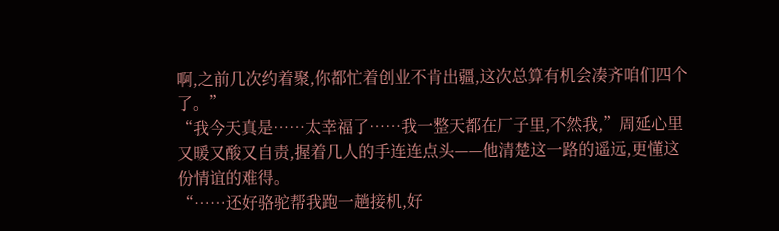啊,之前几次约着聚,你都忙着创业不肯出疆,这次总算有机会凑齐咱们四个了。”
“我今天真是……太幸福了……我一整天都在厂子里,不然我,”周延心里又暖又酸又自责,握着几人的手连连点头——他清楚这一路的遥远,更懂这份情谊的难得。
“……还好骆驼帮我跑一趟接机,好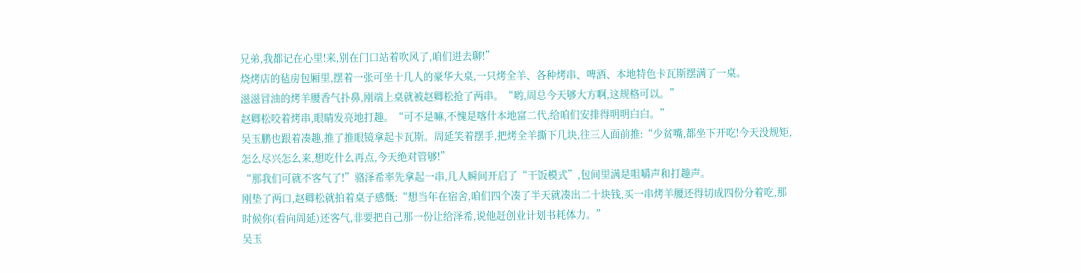兄弟,我都记在心里!来,别在门口站着吹风了,咱们进去聊!”
烧烤店的毡房包厢里,摆着一张可坐十几人的豪华大桌,一只烤全羊、各种烤串、啤酒、本地特色卡瓦斯摆满了一桌。
滋滋冒油的烤羊腰香气扑鼻,刚端上桌就被赵卿松抢了两串。“哟,周总今天够大方啊,这规格可以。”
赵卿松咬着烤串,眼睛发亮地打趣。“可不是嘛,不愧是喀什本地富二代,给咱们安排得明明白白。”
吴玉鹏也跟着凑趣,推了推眼镜拿起卡瓦斯。周延笑着摆手,把烤全羊撕下几块,往三人面前推:“少贫嘴,都坐下开吃!今天没规矩,怎么尽兴怎么来,想吃什么再点,今天绝对管够!”
“那我们可就不客气了!”骆泽希率先拿起一串,几人瞬间开启了“干饭模式”,包间里满是咀嚼声和打趣声。
刚垫了两口,赵卿松就拍着桌子感慨:“想当年在宿舍,咱们四个凑了半天就凑出二十块钱,买一串烤羊腰还得切成四份分着吃,那时候你(看向周延)还客气,非要把自己那一份让给泽希,说他赶创业计划书耗体力。”
吴玉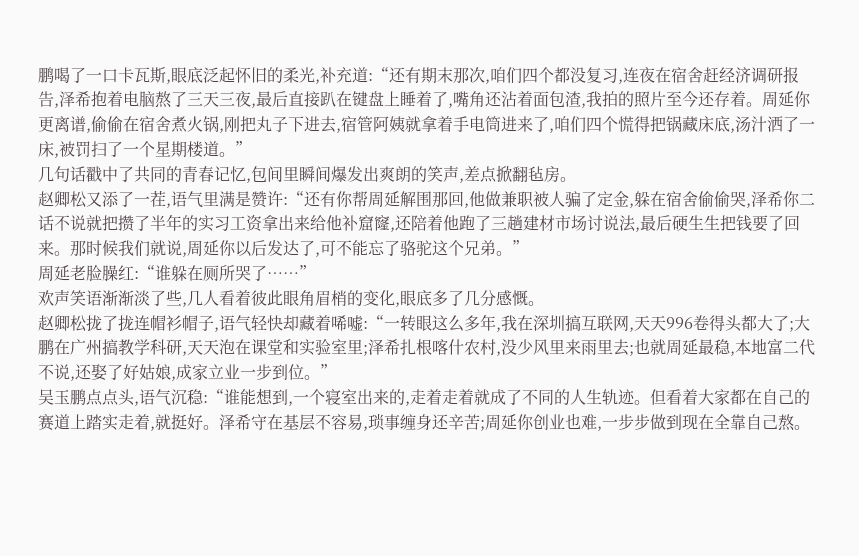鹏喝了一口卡瓦斯,眼底泛起怀旧的柔光,补充道:“还有期末那次,咱们四个都没复习,连夜在宿舍赶经济调研报告,泽希抱着电脑熬了三天三夜,最后直接趴在键盘上睡着了,嘴角还沾着面包渣,我拍的照片至今还存着。周延你更离谱,偷偷在宿舍煮火锅,刚把丸子下进去,宿管阿姨就拿着手电筒进来了,咱们四个慌得把锅藏床底,汤汁洒了一床,被罚扫了一个星期楼道。”
几句话戳中了共同的青春记忆,包间里瞬间爆发出爽朗的笑声,差点掀翻毡房。
赵卿松又添了一茬,语气里满是赞许:“还有你帮周延解围那回,他做兼职被人骗了定金,躲在宿舍偷偷哭,泽希你二话不说就把攒了半年的实习工资拿出来给他补窟窿,还陪着他跑了三趟建材市场讨说法,最后硬生生把钱要了回来。那时候我们就说,周延你以后发达了,可不能忘了骆驼这个兄弟。”
周延老脸臊红:“谁躲在厕所哭了……”
欢声笑语渐渐淡了些,几人看着彼此眼角眉梢的变化,眼底多了几分感慨。
赵卿松拢了拢连帽衫帽子,语气轻快却藏着唏嘘:“一转眼这么多年,我在深圳搞互联网,天天996卷得头都大了;大鹏在广州搞教学科研,天天泡在课堂和实验室里;泽希扎根喀什农村,没少风里来雨里去;也就周延最稳,本地富二代不说,还娶了好姑娘,成家立业一步到位。”
吴玉鹏点点头,语气沉稳:“谁能想到,一个寝室出来的,走着走着就成了不同的人生轨迹。但看着大家都在自己的赛道上踏实走着,就挺好。泽希守在基层不容易,琐事缠身还辛苦;周延你创业也难,一步步做到现在全靠自己熬。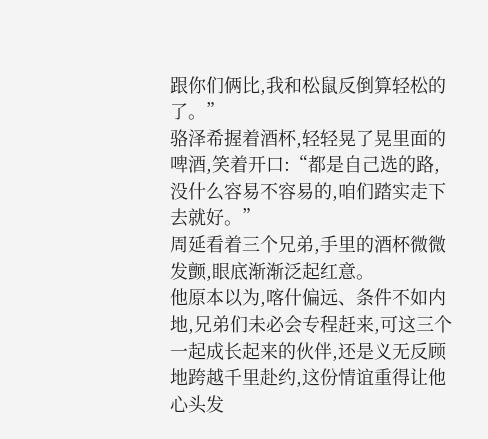跟你们俩比,我和松鼠反倒算轻松的了。”
骆泽希握着酒杯,轻轻晃了晃里面的啤酒,笑着开口:“都是自己选的路,没什么容易不容易的,咱们踏实走下去就好。”
周延看着三个兄弟,手里的酒杯微微发颤,眼底渐渐泛起红意。
他原本以为,喀什偏远、条件不如内地,兄弟们未必会专程赶来,可这三个一起成长起来的伙伴,还是义无反顾地跨越千里赴约,这份情谊重得让他心头发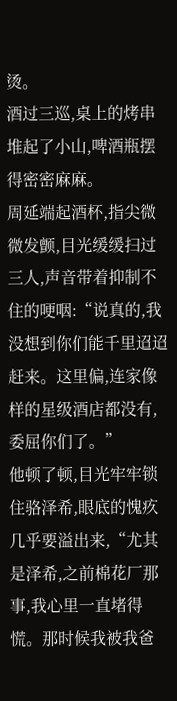烫。
酒过三巡,桌上的烤串堆起了小山,啤酒瓶摆得密密麻麻。
周延端起酒杯,指尖微微发颤,目光缓缓扫过三人,声音带着抑制不住的哽咽:“说真的,我没想到你们能千里迢迢赶来。这里偏,连家像样的星级酒店都没有,委屈你们了。”
他顿了顿,目光牢牢锁住骆泽希,眼底的愧疚几乎要溢出来,“尤其是泽希,之前棉花厂那事,我心里一直堵得慌。那时候我被我爸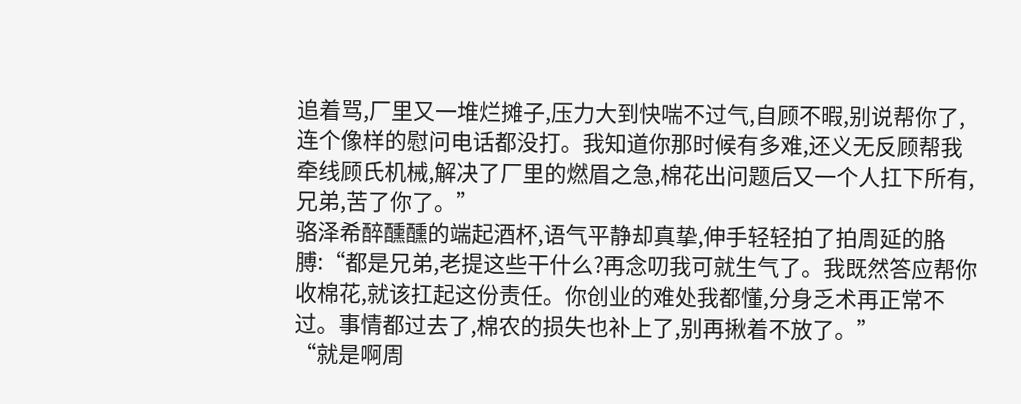追着骂,厂里又一堆烂摊子,压力大到快喘不过气,自顾不暇,别说帮你了,连个像样的慰问电话都没打。我知道你那时候有多难,还义无反顾帮我牵线顾氏机械,解决了厂里的燃眉之急,棉花出问题后又一个人扛下所有,兄弟,苦了你了。”
骆泽希醉醺醺的端起酒杯,语气平静却真挚,伸手轻轻拍了拍周延的胳膊:“都是兄弟,老提这些干什么?再念叨我可就生气了。我既然答应帮你收棉花,就该扛起这份责任。你创业的难处我都懂,分身乏术再正常不过。事情都过去了,棉农的损失也补上了,别再揪着不放了。”
“就是啊周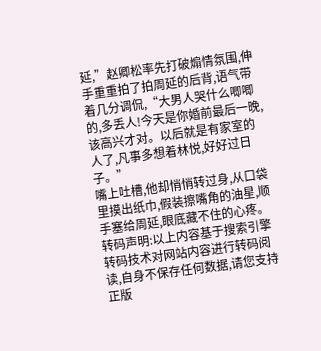延,”赵卿松率先打破煽情氛围,伸手重重拍了拍周延的后背,语气带着几分调侃,“大男人哭什么唧唧的,多丢人!今天是你婚前最后一晚,该高兴才对。以后就是有家室的人了,凡事多想着林悦,好好过日子。”
嘴上吐槽,他却悄悄转过身,从口袋里摸出纸巾,假装擦嘴角的油星,顺手塞给周延,眼底藏不住的心疼。
转码声明:以上内容基于搜索引擎转码技术对网站内容进行转码阅读,自身不保存任何数据,请您支持正版